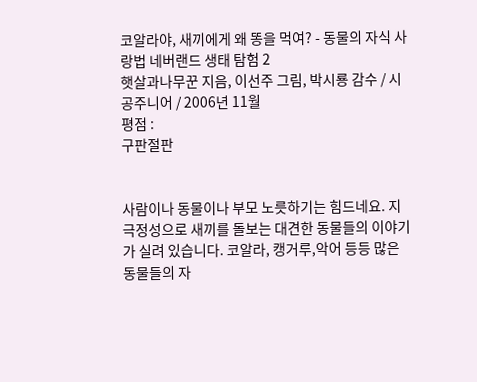코알라야, 새끼에게 왜 똥을 먹여? - 동물의 자식 사랑법 네버랜드 생태 탐험 2
햇살과나무꾼 지음, 이선주 그림, 박시룡 감수 / 시공주니어 / 2006년 11월
평점 :
구판절판


사람이나 동물이나 부모 노릇하기는 힘드네요. 지극정성으로 새끼를 돌보는 대견한 동물들의 이야기가 실려 있습니다. 코알라, 캥거루,악어 등등 많은 동물들의 자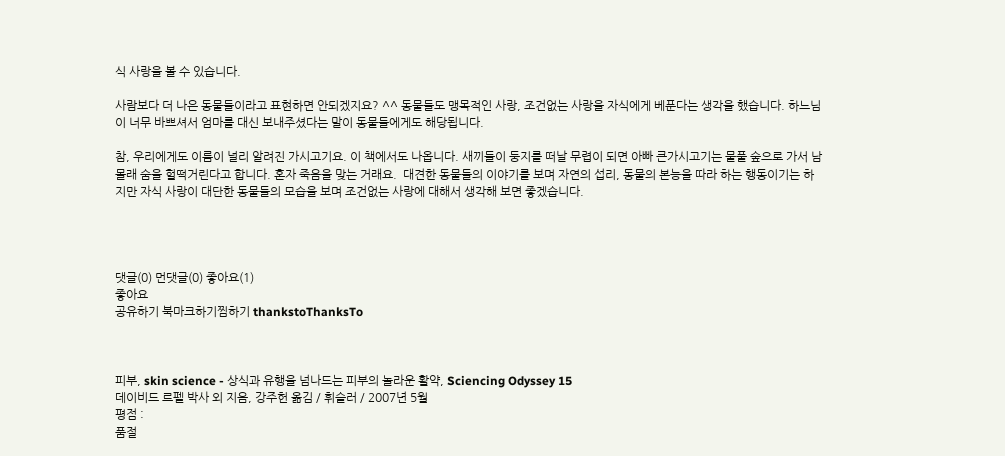식 사랑을 볼 수 있습니다.

사람보다 더 나은 동물들이라고 표현하면 안되겠지요? ^^ 동물들도 맹목적인 사랑, 조건없는 사랑을 자식에게 베푼다는 생각을 했습니다. 하느님이 너무 바쁘셔서 엄마를 대신 보내주셨다는 말이 동물들에게도 해당됩니다.

참, 우리에게도 이름이 널리 알려진 가시고기요. 이 책에서도 나옵니다. 새끼들이 둥지를 떠날 무렵이 되면 아빠 큰가시고기는 물풀 숲으로 가서 남몰래 숨을 헐떡거린다고 합니다. 혼자 죽음을 맞는 거래요.  대견한 동물들의 이야기를 보며 자연의 섭리, 동물의 본능을 따라 하는 행동이기는 하지만 자식 사랑이 대단한 동물들의 모습을 보며 조건없는 사랑에 대해서 생각해 보면 좋겠습니다.




댓글(0) 먼댓글(0) 좋아요(1)
좋아요
공유하기 북마크하기찜하기 thankstoThanksTo



피부, skin science - 상식과 유행을 넘나드는 피부의 놀라운 활약, Sciencing Odyssey 15
데이비드 르펠 박사 외 지음, 강주헌 옮김 / 휘슬러 / 2007년 5월
평점 :
품절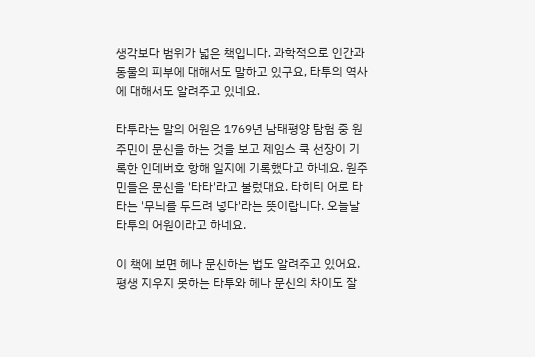생각보다 범위가 넓은 책입니다. 과학적으로 인간과 동물의 피부에 대해서도 말하고 있구요, 타투의 역사에 대해서도 알려주고 있네요.

타투라는 말의 어원은 1769년 남태평양 탐험 중 원주민이 문신을 하는 것을 보고 제임스 쿡 선장이 기록한 인데버호 항해 일지에 기록했다고 하네요. 원주민들은 문신을 '타타'라고 불렀대요. 타히티 어로 타타는 '무늬를 두드려 넣다'라는 뜻이랍니다. 오늘날 타투의 어원이라고 하네요.

이 책에 보면 헤나 문신하는 법도 알려주고 있어요. 평생 지우지 못하는 타투와 헤나 문신의 차이도 잘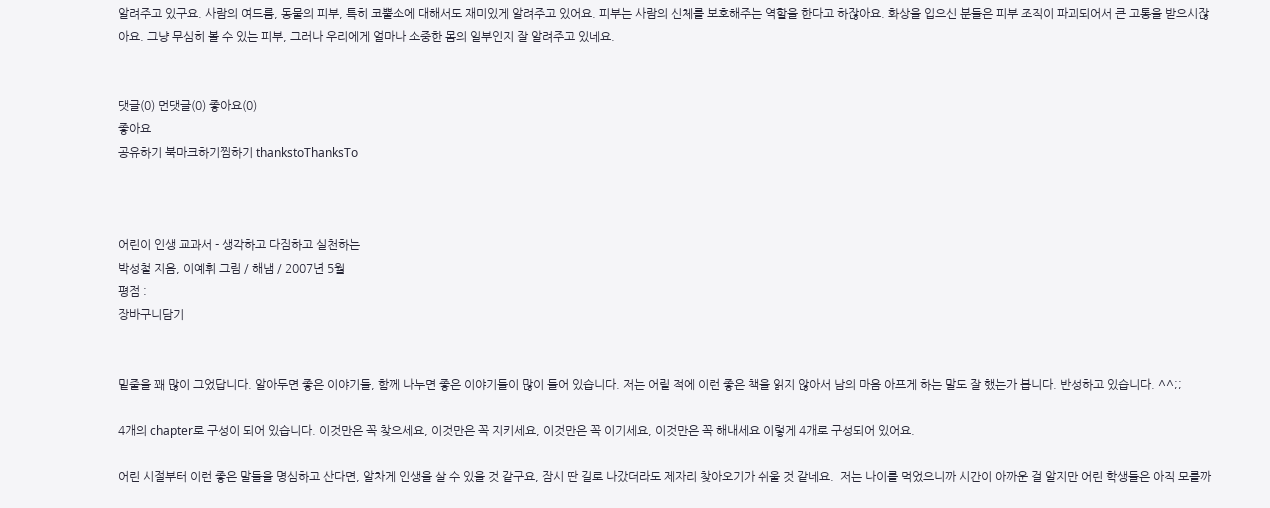알려주고 있구요. 사람의 여드름, 동물의 피부, 특히 코뿔소에 대해서도 재미있게 알려주고 있어요. 피부는 사람의 신체를 보호해주는 역할을 한다고 하잖아요. 화상을 입으신 분들은 피부 조직이 파괴되어서 큰 고통을 받으시잖아요. 그냥 무심히 볼 수 있는 피부, 그러나 우리에게 얼마나 소중한 몸의 일부인지 잘 알려주고 있네요.


댓글(0) 먼댓글(0) 좋아요(0)
좋아요
공유하기 북마크하기찜하기 thankstoThanksTo



어린이 인생 교과서 - 생각하고 다짐하고 실천하는
박성철 지음, 이예휘 그림 / 해냄 / 2007년 5월
평점 :
장바구니담기


밑줄을 꽤 많이 그었답니다. 알아두면 좋은 이야기들, 함께 나누면 좋은 이야기들이 많이 들어 있습니다. 저는 어릴 적에 이런 좋은 책을 읽지 않아서 남의 마음 아프게 하는 말도 잘 했는가 봅니다. 반성하고 있습니다. ^^;;

4개의 chapter로 구성이 되어 있습니다. 이것만은 꼭 찾으세요, 이것만은 꼭 지키세요, 이것만은 꼭 이기세요, 이것만은 꼭 해내세요 이렇게 4개로 구성되어 있어요.

어린 시절부터 이런 좋은 말들을 명심하고 산다면, 알차게 인생을 살 수 있을 것 같구요, 잠시 딴 길로 나갔더라도 제자리 찾아오기가 쉬울 것 같네요.  저는 나이를 먹었으니까 시간이 아까운 걸 알지만 어린 학생들은 아직 모를까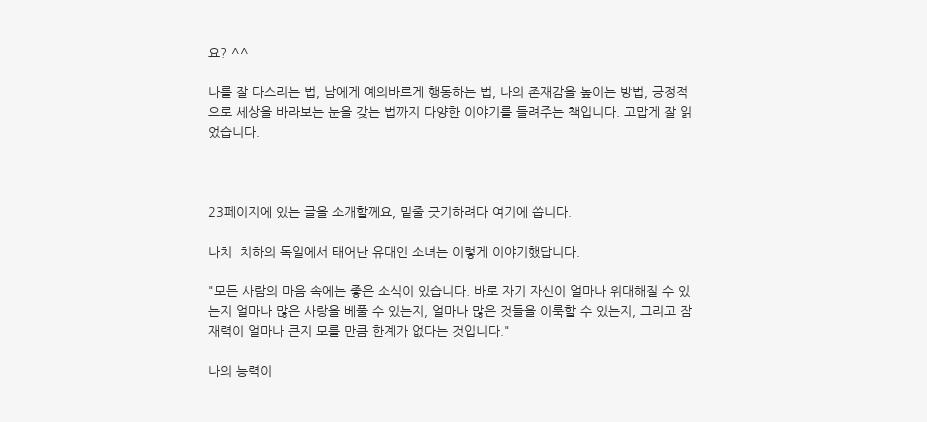요? ^^

나를 잘 다스리는 법, 남에게 예의바르게 행동하는 법, 나의 존재감을 높이는 방법, 긍정적으로 세상을 바라보는 눈을 갖는 법까지 다양한 이야기를 들려주는 책입니다. 고맙게 잘 읽었습니다.



23페이지에 있는 글을 소개할께요, 밑줄 긋기하려다 여기에 씁니다.

나치  치하의 독일에서 태어난 유대인 소녀는 이렇게 이야기했답니다.

"모든 사람의 마음 속에는 좋은 소식이 있습니다. 바로 자기 자신이 얼마나 위대해질 수 있는지 얼마나 많은 사랑을 베풀 수 있는지, 얼마나 많은 것들을 이룩할 수 있는지, 그리고 잠재력이 얼마나 큰지 모를 만큼 한계가 없다는 것입니다."

나의 능력이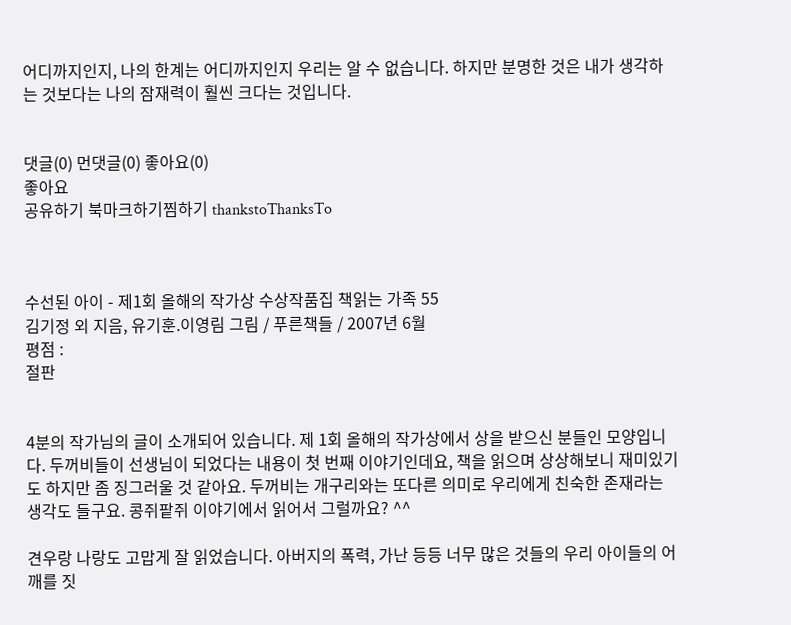어디까지인지, 나의 한계는 어디까지인지 우리는 알 수 없습니다. 하지만 분명한 것은 내가 생각하는 것보다는 나의 잠재력이 훨씬 크다는 것입니다.


댓글(0) 먼댓글(0) 좋아요(0)
좋아요
공유하기 북마크하기찜하기 thankstoThanksTo



수선된 아이 - 제1회 올해의 작가상 수상작품집 책읽는 가족 55
김기정 외 지음, 유기훈.이영림 그림 / 푸른책들 / 2007년 6월
평점 :
절판


4분의 작가님의 글이 소개되어 있습니다. 제 1회 올해의 작가상에서 상을 받으신 분들인 모양입니다. 두꺼비들이 선생님이 되었다는 내용이 첫 번째 이야기인데요, 책을 읽으며 상상해보니 재미있기도 하지만 좀 징그러울 것 같아요. 두꺼비는 개구리와는 또다른 의미로 우리에게 친숙한 존재라는 생각도 들구요. 콩쥐팥쥐 이야기에서 읽어서 그럴까요? ^^

견우랑 나랑도 고맙게 잘 읽었습니다. 아버지의 폭력, 가난 등등 너무 많은 것들의 우리 아이들의 어깨를 짓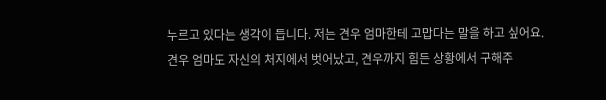누르고 있다는 생각이 듭니다. 저는 견우 엄마한테 고맙다는 말을 하고 싶어요. 견우 엄마도 자신의 처지에서 벗어났고, 견우까지 힘든 상황에서 구해주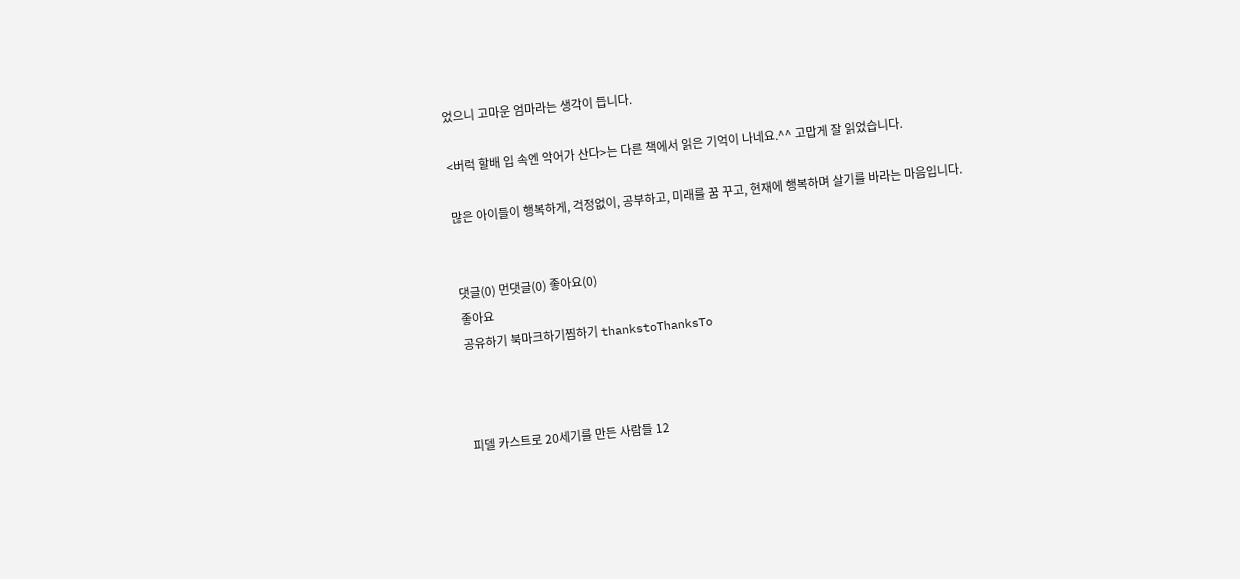었으니 고마운 엄마라는 생각이 듭니다.

<버럭 할배 입 속엔 악어가 산다>는 다른 책에서 읽은 기억이 나네요.^^ 고맙게 잘 읽었습니다.

많은 아이들이 행복하게, 걱정없이, 공부하고, 미래를 꿈 꾸고, 현재에 행복하며 살기를 바라는 마음입니다.


댓글(0) 먼댓글(0) 좋아요(0)
좋아요
공유하기 북마크하기찜하기 thankstoThanksTo



피델 카스트로 20세기를 만든 사람들 12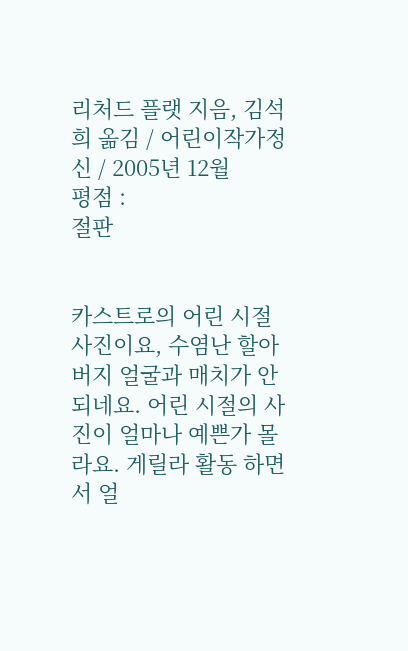리처드 플랫 지음, 김석희 옮김 / 어린이작가정신 / 2005년 12월
평점 :
절판


카스트로의 어린 시절 사진이요, 수염난 할아버지 얼굴과 매치가 안 되네요. 어린 시절의 사진이 얼마나 예쁜가 몰라요. 게릴라 활동 하면서 얼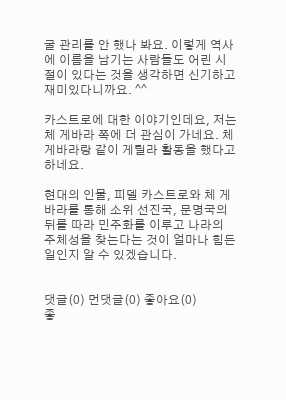굴 관리를 안 했나 봐요. 이렇게 역사에 이름을 남기는 사람들도 어린 시절이 있다는 것을 생각하면 신기하고 재미있다니까요. ^^

카스트로에 대한 이야기인데요, 저는 체 게바라 쪽에 더 관심이 가네요. 체 게바라랑 같이 게릴라 활동을 했다고 하네요.

현대의 인물, 피델 카스트로와 체 게바라를 통해 소위 선진국, 문명국의 뒤를 따라 민주화를 이루고 나라의 주체성을 찾는다는 것이 얼마나 힘든 일인지 알 수 있겠습니다.


댓글(0) 먼댓글(0) 좋아요(0)
좋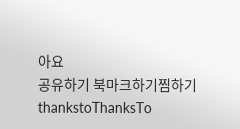아요
공유하기 북마크하기찜하기 thankstoThanksTo